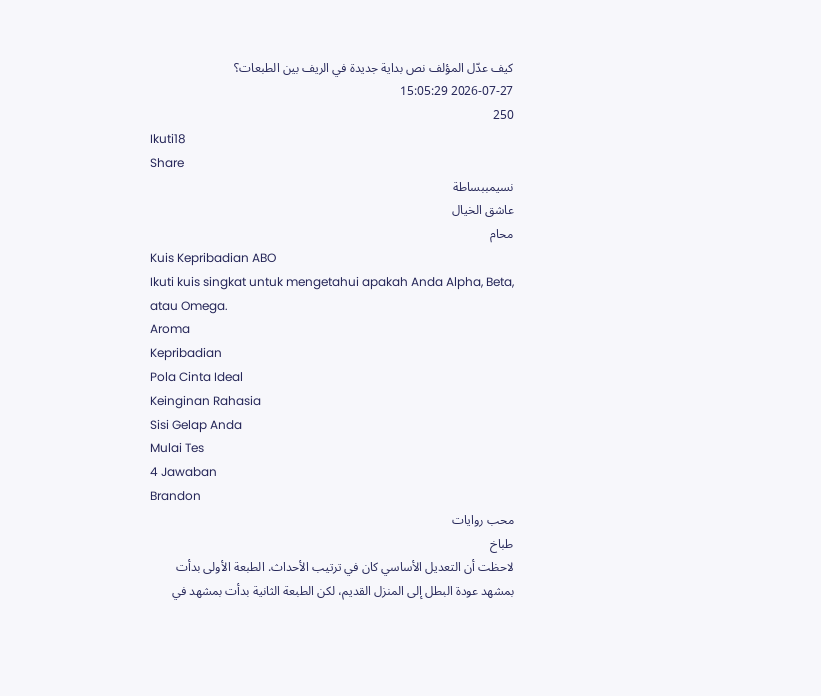كيف عدّل المؤلف نص بداية جديدة في الريف بين الطبعات؟
2026-07-27 15:05:29
250
Ikuti18
Share
نسيمببساطة
عاشق الخيال
محام
Kuis Kepribadian ABO
Ikuti kuis singkat untuk mengetahui apakah Anda Alpha, Beta, atau Omega.
Aroma
Kepribadian
Pola Cinta Ideal
Keinginan Rahasia
Sisi Gelap Anda
Mulai Tes
4 Jawaban
Brandon
محب روايات
طباخ
لاحظت أن التعديل الأساسي كان في ترتيب الأحداث. الطبعة الأولى بدأت بمشهد عودة البطل إلى المنزل القديم، لكن الطبعة الثانية بدأت بمشهد في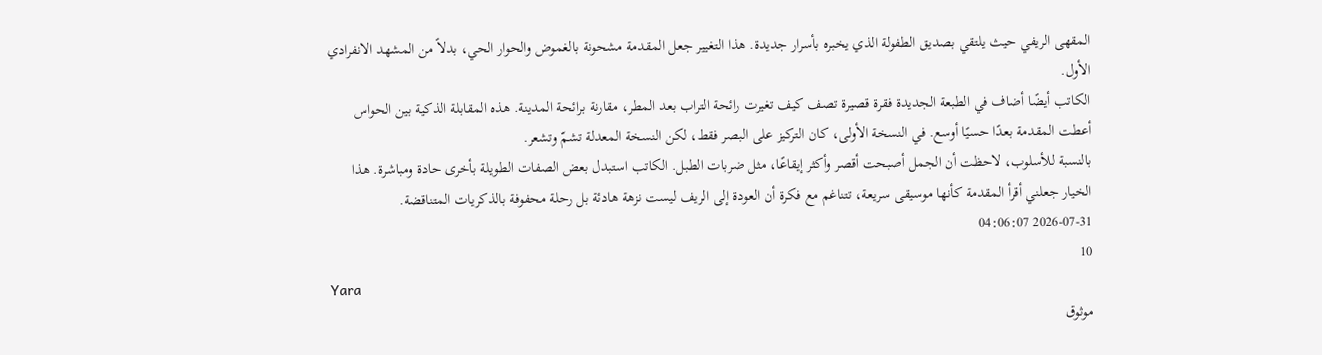المقهى الريفي حيث يلتقي بصديق الطفولة الذي يخبره بأسرار جديدة. هذا التغيير جعل المقدمة مشحونة بالغموض والحوار الحي، بدلاً من المشهد الانفرادي الأول.
الكاتب أيضًا أضاف في الطبعة الجديدة فقرة قصيرة تصف كيف تغيرت رائحة التراب بعد المطر، مقارنة برائحة المدينة. هذه المقابلة الذكية بين الحواس أعطت المقدمة بعدًا حسيًا أوسع. في النسخة الأولى، كان التركيز على البصر فقط، لكن النسخة المعدلة تشمّ وتشعر.
بالنسبة للأسلوب، لاحظت أن الجمل أصبحت أقصر وأكثر إيقاعًا، مثل ضربات الطبل. الكاتب استبدل بعض الصفات الطويلة بأخرى حادة ومباشرة. هذا الخيار جعلني أقرأ المقدمة كأنها موسيقى سريعة، تتناغم مع فكرة أن العودة إلى الريف ليست نزهة هادئة بل رحلة محفوفة بالذكريات المتناقضة.
2026-07-31 04:06:07
10
Yara
موثوق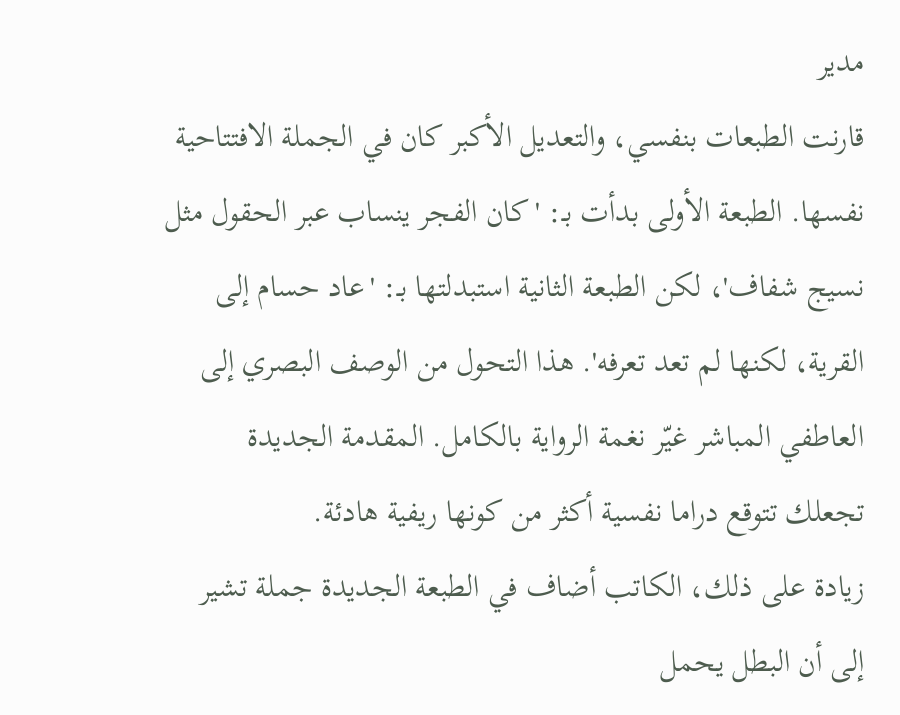مدير
قارنت الطبعات بنفسي، والتعديل الأكبر كان في الجملة الافتتاحية نفسها. الطبعة الأولى بدأت بـ: 'كان الفجر ينساب عبر الحقول مثل نسيج شفاف'، لكن الطبعة الثانية استبدلتها بـ: 'عاد حسام إلى القرية، لكنها لم تعد تعرفه'. هذا التحول من الوصف البصري إلى العاطفي المباشر غيّر نغمة الرواية بالكامل. المقدمة الجديدة تجعلك تتوقع دراما نفسية أكثر من كونها ريفية هادئة.
زيادة على ذلك، الكاتب أضاف في الطبعة الجديدة جملة تشير إلى أن البطل يحمل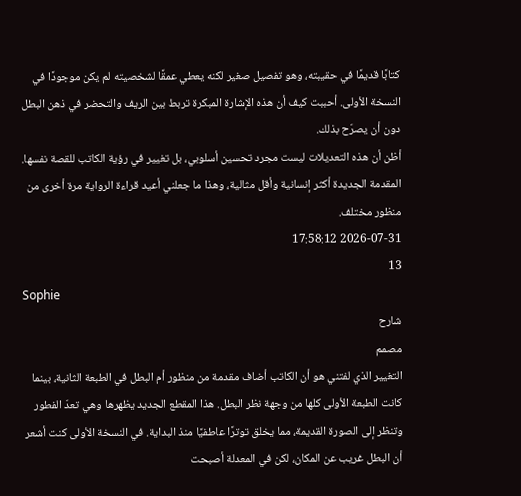كتابًا قديمًا في حقيبته، وهو تفصيل صغير لكنه يعطي عمقًا لشخصيته لم يكن موجودًا في النسخة الأولى. أحببت كيف أن هذه الإشارة المبكرة تربط بين الريف والتحضر في ذهن البطل دون أن يصرّح بذلك.
أظن أن هذه التعديلات ليست مجرد تحسين أسلوبي، بل تغيير في رؤية الكاتب للقصة نفسها. المقدمة الجديدة أكثر إنسانية وأقل مثالية، وهذا ما جعلني أعيد قراءة الرواية مرة أخرى من منظور مختلف.
2026-07-31 17:58:12
13
Sophie
شارح
مصمم
التغيير الذي لفتني هو أن الكاتب أضاف مقدمة من منظور أم البطل في الطبعة الثانية، بينما كانت الطبعة الأولى كلها من وجهة نظر البطل. هذا المقطع الجديد يظهرها وهي تعدّ الفطور وتنظر إلى الصورة القديمة، مما يخلق توترًا عاطفيًا منذ البداية. في النسخة الأولى كنت أشعر أن البطل غريب عن المكان، لكن في المعدلة أصبحت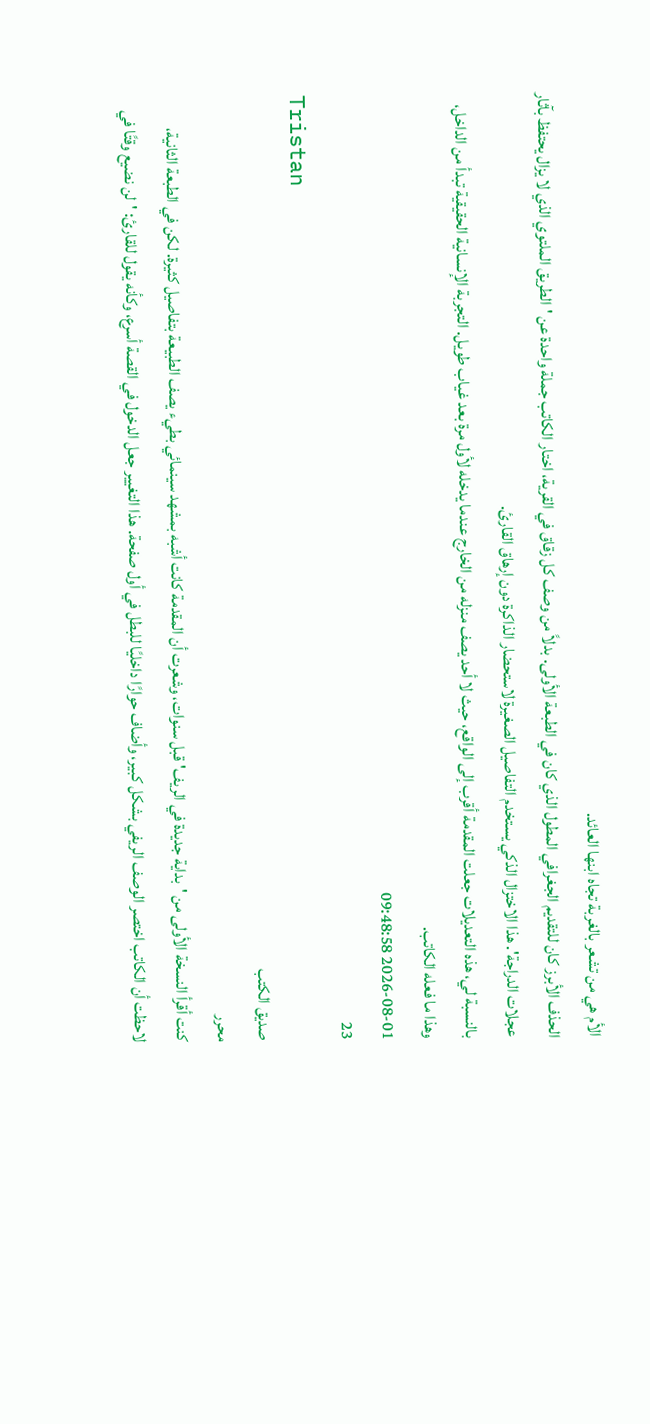الأم هي من تشعر بالغربة تجاه ابنها العائد.
الحذف الأبرز كان للتقديم الجغرافي المطول الذي كان في الطبعة الأولى. بدلاً من وصف كل زقاق في القرية، اختار الكاتب جملة واحدة عن 'الطريق الملتوي الذي لا يزال يحتفظ بآثار عجلات الدراجة'. هذا الاختزال الذكي يستخدم التفاصيل الصغيرة لاستحضار الذاكرة دون إرهاق القارئ.
بالنسبة لي، هذه التعديلات جعلت المقدمة أقرب إلى الواقع، حيث لا أحد يصف منزله من الخارج عندما يدخله لأول مرة بعد غياب طويل. التجربة الإنسانية الحقيقية تبدأ من الداخل، وهذا ما فعله الكاتب.
2026-08-01 09:48:58
23
Tristan
صديق الكتب
محرر
كنت أقرأ النسخة الأولى من 'بداية جديدة في الريف' قبل سنوات، وشعرت أن المقدمة كانت أشبه بمشهد سينمائي بطيء يصف الطبيعة بتفاصيل كثيرة. لكن في الطبعة الثانية، لاحظت أن الكاتب اختصر الوصف الريفي بشكل كبير، وأضاف حوارًا داخليًا للبطل في أول صفحة. هذا التغيير جعل الدخول في القصة أسرع، وكأنه يقول للقارئ: 'لن نضيع وقتًا في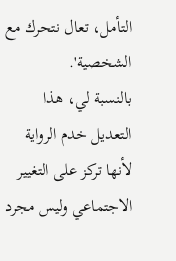التأمل، تعال نتحرك مع الشخصية'.
بالنسبة لي، هذا التعديل خدم الرواية لأنها تركز على التغيير الاجتماعي وليس مجرد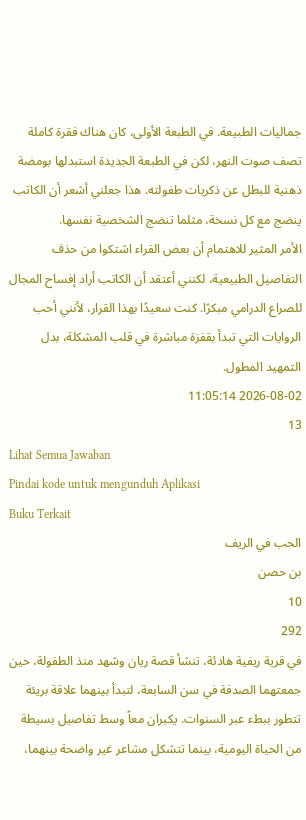جماليات الطبيعة. في الطبعة الأولى، كان هناك فقرة كاملة تصف صوت النهر، لكن في الطبعة الجديدة استبدلها بومضة ذهنية للبطل عن ذكريات طفولته. هذا جعلني أشعر أن الكاتب ينضج مع كل نسخة، مثلما تنضج الشخصية نفسها.
الأمر المثير للاهتمام أن بعض القراء اشتكوا من حذف التفاصيل الطبيعية، لكنني أعتقد أن الكاتب أراد إفساح المجال للصراع الدرامي مبكرًا. كنت سعيدًا بهذا القرار، لأنني أحب الروايات التي تبدأ بقفزة مباشرة في قلب المشكلة، بدل التمهيد المطول.
2026-08-02 11:05:14
13
Lihat Semua Jawaban
Pindai kode untuk mengunduh Aplikasi
Buku Terkait
الحب في الريف
بن حصن
10
292
في قرية ريفية هادئة، تنشأ قصة ريان وشهد منذ الطفولة، حين جمعتهما الصدفة في سن السابعة، لتبدأ بينهما علاقة بريئة تتطور ببطء عبر السنوات. يكبران معاً وسط تفاصيل بسيطة من الحياة اليومية، بينما تتشكل مشاعر غير واضحة بينهما،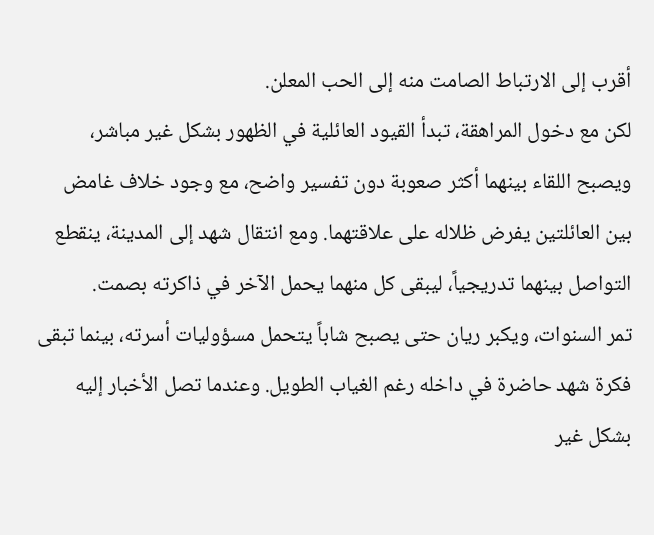أقرب إلى الارتباط الصامت منه إلى الحب المعلن.
لكن مع دخول المراهقة، تبدأ القيود العائلية في الظهور بشكل غير مباشر، ويصبح اللقاء بينهما أكثر صعوبة دون تفسير واضح، مع وجود خلاف غامض بين العائلتين يفرض ظلاله على علاقتهما. ومع انتقال شهد إلى المدينة، ينقطع التواصل بينهما تدريجياً، ليبقى كل منهما يحمل الآخر في ذاكرته بصمت.
تمر السنوات، ويكبر ريان حتى يصبح شاباً يتحمل مسؤوليات أسرته، بينما تبقى فكرة شهد حاضرة في داخله رغم الغياب الطويل. وعندما تصل الأخبار إليه بشكل غير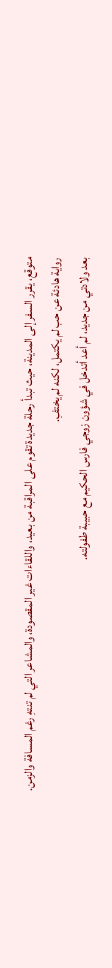متوقع، يقرر السفر إلى المدينة، حيث تبدأ رحلة جديدة تقوم على المراقبة من بعيد، واللقاءات غير المقصودة، والمشاعر التي لم تنتهِ رغم المسافة والزمن.
رواية هادئة عن حب لم يكتمل، لكنه لم يختفِ.
بعد ولادتي من جديد، لم أعد أتدخل في شؤون زوجي فارس الحكيم مع حبيبة طفولته.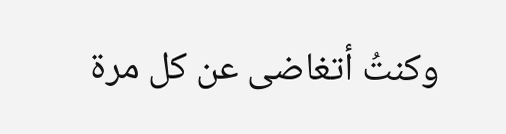وكنتُ أتغاضى عن كل مرة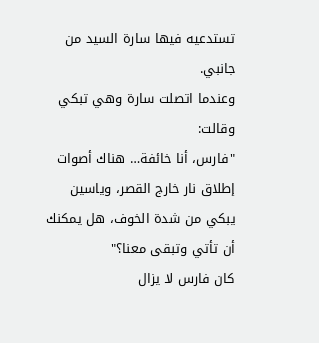تستدعيه فيها سارة السيد من جانبي.
وعندما اتصلت سارة وهي تبكي وقالت:
"فارس، أنا خائفة… هناك أصوات إطلاق نار خارج القصر، وياسين يبكي من شدة الخوف، هل يمكنك أن تأتي وتبقى معنا؟"
كان فارس لا يزال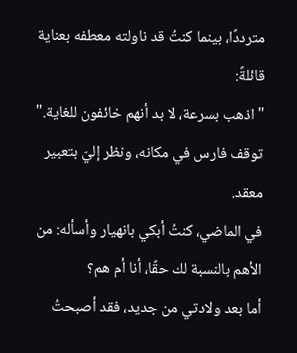مترددًا، بينما كنتُ قد ناولته معطفه بعناية قائلةً:
"اذهب بسرعة، لا بد أنهم خائفون للغاية."
توقف فارس في مكانه، ونظر إليّ بتعبير معقد.
في الماضي، كنتُ أبكي بانهيار وأسأله: من الأهم بالنسبة لك حقًا، أنا أم هم؟
أما بعد ولادتي من جديد، فقد أصبحتُ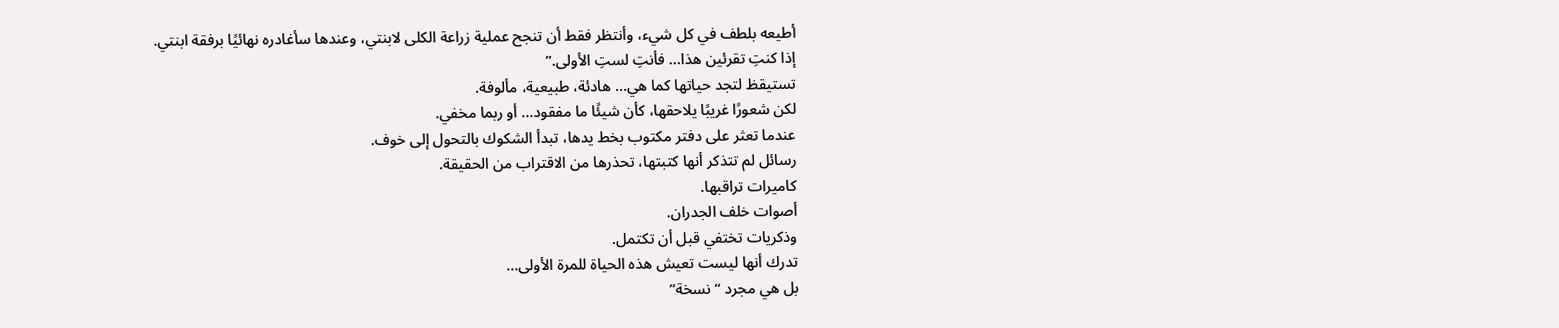أطيعه بلطف في كل شيء، وأنتظر فقط أن تنجح عملية زراعة الكلى لابنتي، وعندها سأغادره نهائيًا برفقة ابنتي.
إذا كنتِ تقرئين هذا… فأنتِ لستِ الأولى.”
تستيقظ لتجد حياتها كما هي… هادئة، طبيعية، مألوفة.
لكن شعورًا غريبًا يلاحقها، كأن شيئًا ما مفقود… أو ربما مخفي.
عندما تعثر على دفتر مكتوب بخط يدها، تبدأ الشكوك بالتحول إلى خوف.
رسائل لم تتذكر أنها كتبتها، تحذرها من الاقتراب من الحقيقة.
كاميرات تراقبها.
أصوات خلف الجدران.
وذكريات تختفي قبل أن تكتمل.
تدرك أنها ليست تعيش هذه الحياة للمرة الأولى…
بل هي مجرد “نسخة”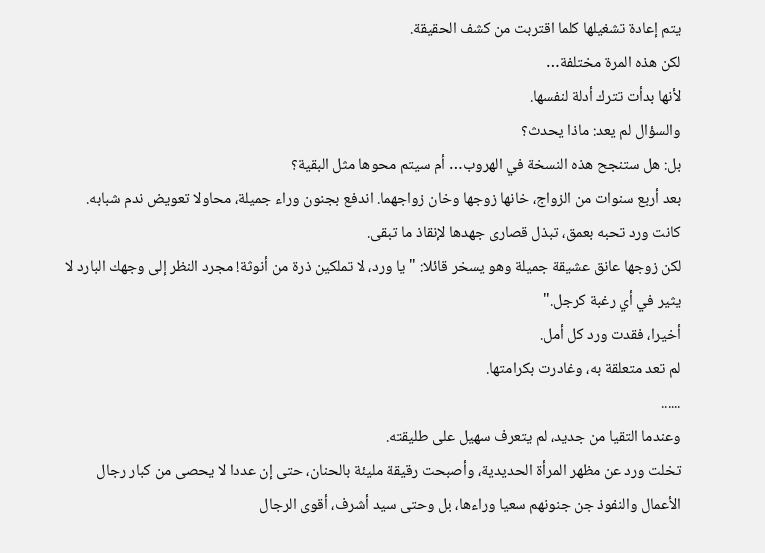يتم إعادة تشغيلها كلما اقتربت من كشف الحقيقة.
لكن هذه المرة مختلفة…
لأنها بدأت تترك أدلة لنفسها.
والسؤال لم يعد: ماذا يحدث؟
بل: هل ستنجح هذه النسخة في الهروب… أم سيتم محوها مثل البقية؟
بعد أربع سنوات من الزواج، خانها زوجها وخان زواجهما. اندفع بجنون وراء جميلة، محاولا تعويض ندم شبابه.
كانت ورد تحبه بعمق، تبذل قصارى جهدها لإنقاذ ما تبقى.
لكن زوجها عانق عشيقة جميلة وهو يسخر قائلا: "يا ورد، لا تملكين ذرة من أنوثة! مجرد النظر إلى وجهك البارد لا يثير في أي رغبة كرجل."
أخيرا، فقدت ورد كل أمل.
لم تعد متعلقة به، وغادرت بكرامتها.
......
وعندما التقيا من جديد، لم يتعرف سهيل على طليقته.
تخلت ورد عن مظهر المرأة الحديدية، وأصبحت رقيقة مليئة بالحنان، حتى إن عددا لا يحصى من كبار رجال الأعمال والنفوذ جن جنونهم سعيا وراءها، بل وحتى سيد أشرف، أقوى الرجال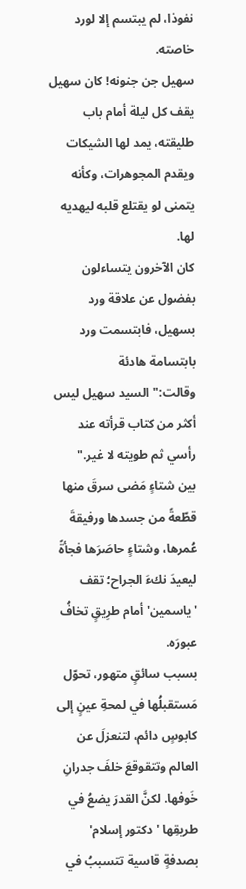نفوذا، لم يبتسم إلا لورد خاصته.
سهيل جن جنونه! كان سهيل يقف كل ليلة أمام باب طليقته، يمد لها الشيكات ويقدم المجوهرات، وكأنه يتمنى لو يقتلع قلبه ليهديه لها.
كان الآخرون يتساءلون بفضول عن علاقة ورد بسهيل، فابتسمت ورد بابتسامة هادئة وقالت:"السيد سهيل ليس أكثر من كتاب قرأته عند رأسي ثم طويته لا غير."
بين شتاءٍ مَضى سرقَ منها قطّعةً من جسدها ورفيقةَ عُمرها، وشتاءٍ حاصَرَها فجأةً ليعيدَ نكءَ الجراح؛ تقف 'ياسمين' أمام طرِيقٍ تخافُ عبورَه.
بسبب سائقٍ متهور، تحوّل مَستقبلُها في لمحةِ عينٍ إلى كابوسٍ دائم، لتنعزلَ عن العالم وتتقوقعَ خلفَ جدرانِ خَوفها. لكنَّ القدرَ يضعُ في طريقِها 'دكتور إسلام' بصدفةٍ قاسية تتسببُ في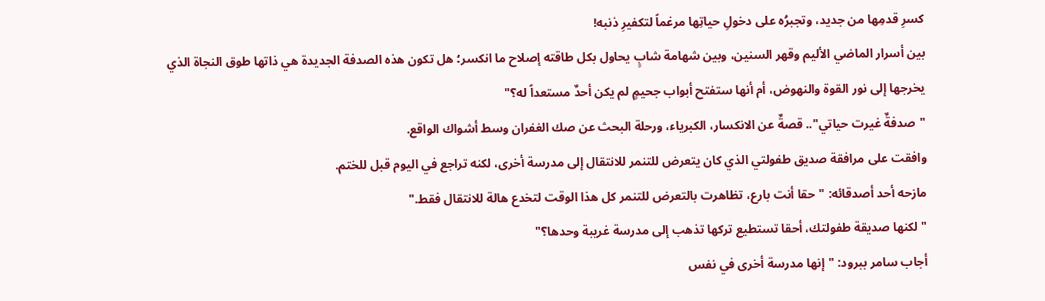كسرِ قدمِها من جديد، وتجبرُه على دخولِ حياتِها مرغماً لتكفيرِ ذنبه!
بين أسرار الماضي الأليم وقهر السنين، وبين شهامة شابٍ يحاول بكل طاقته إصلاح ما انكسر؛ هل تكون هذه الصدفة الجديدة هي ذاتها طوق النجاة الذي يخرجها إلى نور القوة والنهوض، أم أنها ستفتح أبواب جحيمٍ لم يكن أحدٌ مستعداً له؟"
"صدفةٌ غيرت حياتي".. قصةٌ عن الانكسار، الكبرياء، ورحلة البحث عن صك الغفران وسط أشواك الواقع.
وافقت على مرافقة صديق طفولتي الذي كان يتعرض للتنمر للانتقال إلى مدرسة أخرى، لكنه تراجع في اليوم قبل للختم.
مازحه أحد أصدقائه: "حقا أنت بارع، تظاهرت بالتعرض للتنمر كل هذا الوقت لتخدع هالة للانتقال فقط."
"لكنها صديقة طفولتك، أحقا تستطيع تركها تذهب إلى مدرسة غريبة وحدها؟"
أجاب سامر ببرود: "إنها مدرسة أخرى في نفس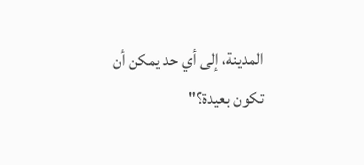المدينة، إلى أي حد يمكن أن تكون بعيدة؟"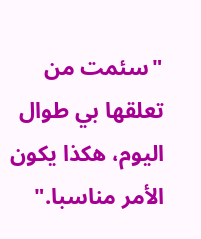"سئمت من تعلقها بي طوال اليوم، هكذا يكون الأمر مناسبا."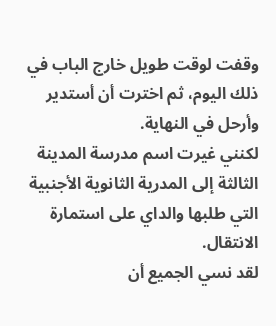وقفت لوقت طويل خارج الباب في ذلك اليوم، ثم اخترت أن أستدير وأرحل في النهاية.
لكنني غيرت اسم مدرسة المدينة الثالثة إلى المدرية الثانوية الأجنبية التي طلبها والداي على استمارة الانتقال.
لقد نسي الجميع أن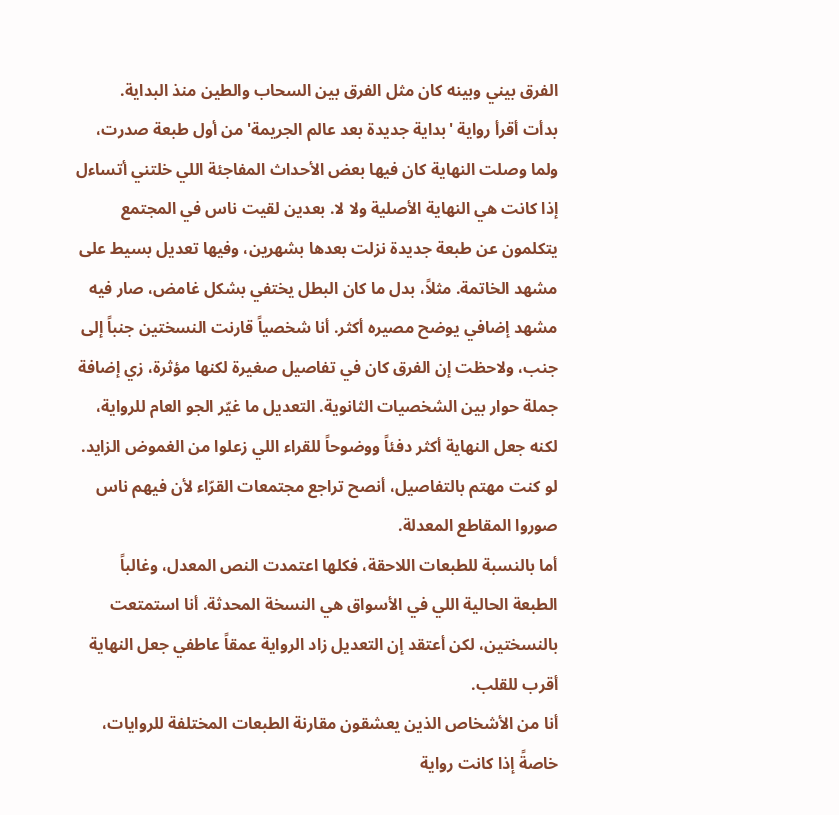الفرق بيني وبينه كان مثل الفرق بين السحاب والطين منذ البداية.
بدأت أقرأ رواية 'بداية جديدة بعد عالم الجريمة' من أول طبعة صدرت، ولما وصلت النهاية كان فيها بعض الأحداث المفاجئة اللي خلتني أتساءل إذا كانت هي النهاية الأصلية ولا لا. بعدين لقيت ناس في المجتمع يتكلمون عن طبعة جديدة نزلت بعدها بشهرين، وفيها تعديل بسيط على مشهد الخاتمة. مثلاً، بدل ما كان البطل يختفي بشكل غامض، صار فيه مشهد إضافي يوضح مصيره أكثر. أنا شخصياً قارنت النسختين جنباً إلى جنب، ولاحظت إن الفرق كان في تفاصيل صغيرة لكنها مؤثرة، زي إضافة جملة حوار بين الشخصيات الثانوية. التعديل ما غيّر الجو العام للرواية، لكنه جعل النهاية أكثر دفئاً ووضوحاً للقراء اللي زعلوا من الغموض الزايد. لو كنت مهتم بالتفاصيل، أنصح تراجع مجتمعات القرّاء لأن فيهم ناس صوروا المقاطع المعدلة.
أما بالنسبة للطبعات اللاحقة، فكلها اعتمدت النص المعدل، وغالباً الطبعة الحالية اللي في الأسواق هي النسخة المحدثة. أنا استمتعت بالنسختين، لكن أعتقد إن التعديل زاد الرواية عمقاً عاطفي جعل النهاية أقرب للقلب.
أنا من الأشخاص الذين يعشقون مقارنة الطبعات المختلفة للروايات، خاصةً إذا كانت رواية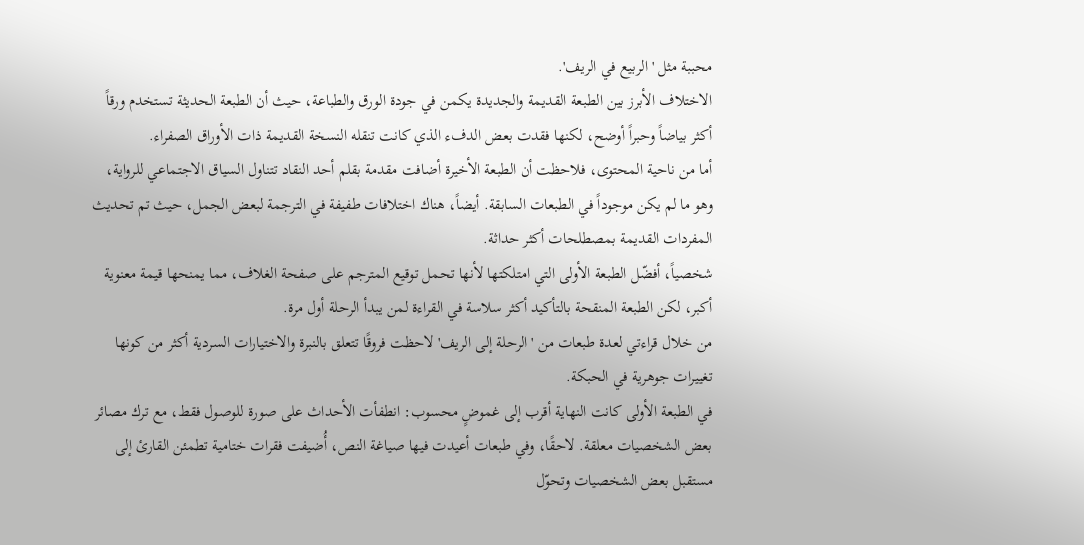محببة مثل 'الربيع في الريف'.
الاختلاف الأبرز بين الطبعة القديمة والجديدة يكمن في جودة الورق والطباعة، حيث أن الطبعة الحديثة تستخدم ورقاً أكثر بياضاً وحبراً أوضح، لكنها فقدت بعض الدفء الذي كانت تنقله النسخة القديمة ذات الأوراق الصفراء.
أما من ناحية المحتوى، فلاحظت أن الطبعة الأخيرة أضافت مقدمة بقلم أحد النقاد تتناول السياق الاجتماعي للرواية، وهو ما لم يكن موجوداً في الطبعات السابقة. أيضاً، هناك اختلافات طفيفة في الترجمة لبعض الجمل، حيث تم تحديث المفردات القديمة بمصطلحات أكثر حداثة.
شخصياً، أفضّل الطبعة الأولى التي امتلكتها لأنها تحمل توقيع المترجم على صفحة الغلاف، مما يمنحها قيمة معنوية أكبر، لكن الطبعة المنقحة بالتأكيد أكثر سلاسة في القراءة لمن يبدأ الرحلة أول مرة.
من خلال قراءتي لعدة طبعات من 'الرحلة إلى الريف' لاحظت فروقًا تتعلق بالنبرة والاختيارات السردية أكثر من كونها تغييرات جوهرية في الحبكة.
في الطبعة الأولى كانت النهاية أقرب إلى غموضٍ محسوب: انطفأت الأحداث على صورة للوصول فقط، مع ترك مصائر بعض الشخصيات معلقة. لاحقًا، وفي طبعات أعيدت فيها صياغة النص، أُضيفت فقرات ختامية تطمئن القارئ إلى مستقبل بعض الشخصيات وتحوّل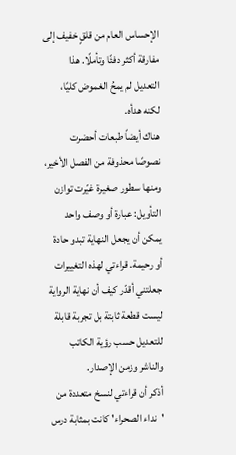الإحساس العام من قلقٍ خفيف إلى مفارقة أكثر دفئًا وتأملًا. هذا التعديل لم يمحُ الغموض كليًا، لكنه هدأه.
هناك أيضاً طبعات أحضرت نصوصًا محذوفة من الفصل الأخير، ومنها سطور صغيرة غيّرت توازن التأويل: عبارة أو وصف واحد يمكن أن يجعل النهاية تبدو حادة أو رحيمة. قراءتي لهذه التغييرات جعلتني أقدّر كيف أن نهاية الرواية ليست قطعة ثابتة بل تجربة قابلة للتعديل حسب رؤية الكاتب والناشر وزمن الإصدار.
أذكر أن قراءتي لنسخ متعددة من 'نداء الصحراء' كانت بمثابة درس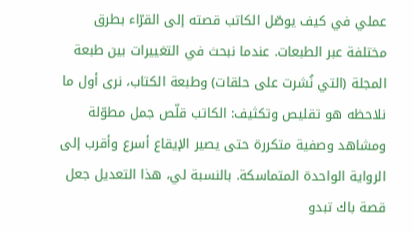عملي في كيف يوصّل الكاتب قصته إلى القرّاء بطرق مختلفة عبر الطبعات. عندما نبحث في التغييرات بين طبعة المجلة (التي نُشرت على حلقات) وطبعة الكتاب، نرى أول ما نلاحظه هو تقليص وتكثيف: الكاتب قلّص جمل مطوّلة ومشاهد وصفية متكررة حتى يصير الإيقاع أسرع وأقرب إلى الرواية الواحدة المتماسكة. بالنسبة لي، هذا التعديل جعل قصة باك تبدو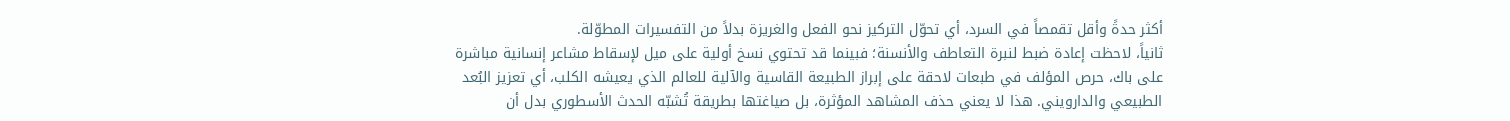أكثر حدةً وأقل تقمصاً في السرد، أي تحوّل التركيز نحو الفعل والغريزة بدلاً من التفسيرات المطوّلة.
ثانياً، لاحظت إعادة ضبط لنبرة التعاطف والأنسنة؛ فبينما قد تحتوي نسخ أولية على ميل لإسقاط مشاعر إنسانية مباشرة على باك، حرص المؤلف في طبعات لاحقة على إبراز الطبيعة القاسية والآلية للعالم الذي يعيشه الكلب، أي تعزيز البُعد الطبيعي والدارويني. هذا لا يعني حذف المشاهد المؤثرة، بل صياغتها بطريقة تُشبّه الحدث الأسطوري بدل أن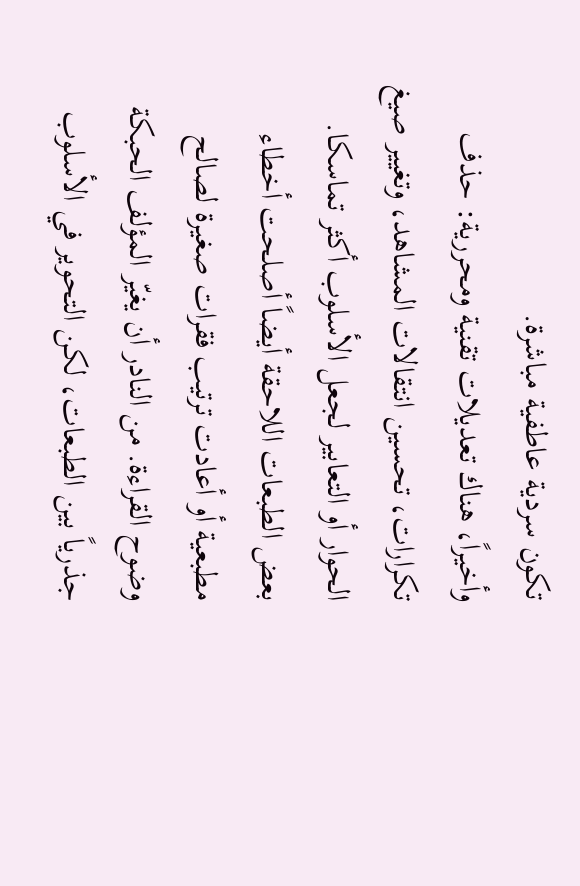تكون سردية عاطفية مباشرة.
وأخيراً، هناك تعديلات تقنية ومحررية: حذف تكرارات، تحسين انتقالات المشاهد، وتغيير صيغ الحوار أو التعابير لجعل الأسلوب أكثر تماسكا. بعض الطبعات اللاحقة أيضاً أصلحت أخطاء مطبعية أو أعادت ترتيب فقرات صغيرة لصالح وضوح القراءة. من النادر أن يغيّر المؤلف الحبكة جذرياً بين الطبعات، لكن التحوير في الأسلوب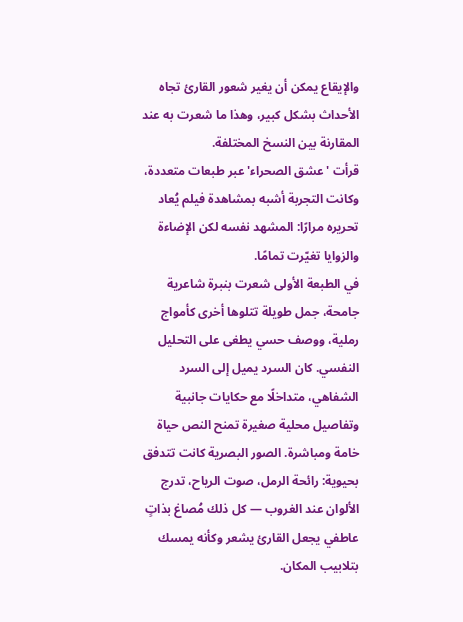والإيقاع يمكن أن يغير شعور القارئ تجاه الأحداث بشكل كبير، وهذا ما شعرت به عند المقارنة بين النسخ المختلفة.
قرأت 'عشق الصحراء' عبر طبعات متعددة، وكانت التجربة أشبه بمشاهدة فيلم يُعاد تحريره مرارًا: المشهد نفسه لكن الإضاءة والزوايا تغيّرت تمامًا.
في الطبعة الأولى شعرت بنبرة شاعرية جامحة، جمل طويلة تتلوها أخرى كأمواج رملية، ووصف حسي يطغى على التحليل النفسي. كان السرد يميل إلى السرد الشفاهي، متداخلًا مع حكايات جانبية وتفاصيل محلية صغيرة تمنح النص حياة خامة ومباشرة. الصور البصرية كانت تتدفق بحيوية: رائحة الرمل، صوت الرياح، تدرج الألوان عند الغروب — كل ذلك مُصاغ بذاتٍ عاطفي يجعل القارئ يشعر وكأنه يمسك بتلابيب المكان.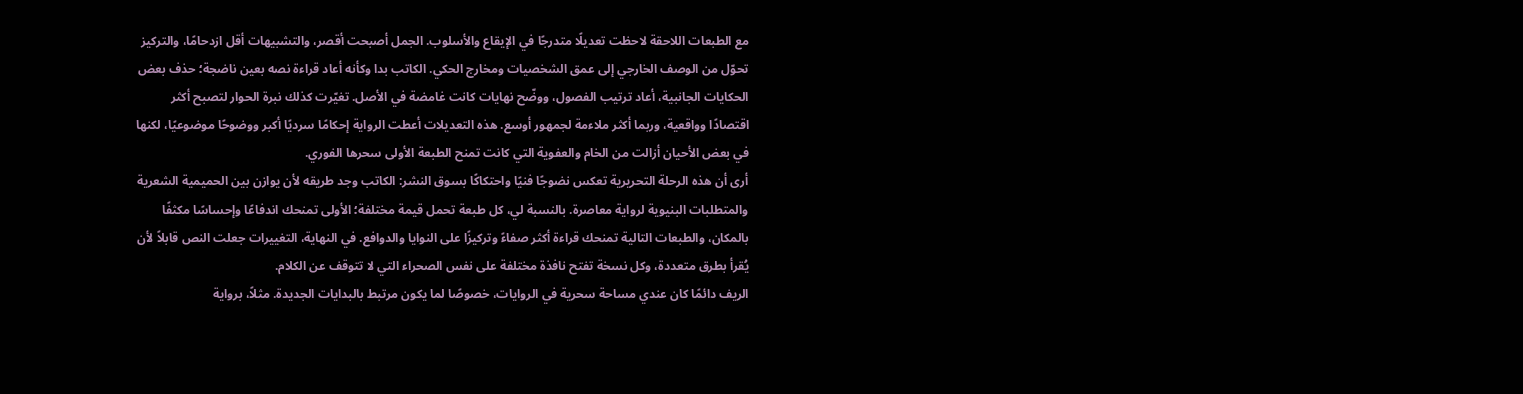مع الطبعات اللاحقة لاحظت تعديلًا متدرجًا في الإيقاع والأسلوب. الجمل أصبحت أقصر، والتشبيهات أقل ازدحامًا، والتركيز تحوّل من الوصف الخارجي إلى عمق الشخصيات ومخارج الحكي. الكاتب بدا وكأنه أعاد قراءة نصه بعين ناضجة؛ حذف بعض الحكايات الجانبية، أعاد ترتيب الفصول، ووضّح نهايات كانت غامضة في الأصل. تغيّرت كذلك نبرة الحوار لتصبح أكثر اقتصادًا وواقعية، وربما أكثر ملاءمة لجمهور أوسع. هذه التعديلات أعطت الرواية إحكامًا سرديًا أكبر ووضوحًا موضوعيًا، لكنها في بعض الأحيان أزالت من الخام والعفوية التي كانت تمنح الطبعة الأولى سحرها الفوري.
أرى أن هذه الرحلة التحريرية تعكس نضوجًا فنيًا واحتكاكًا بسوق النشر: الكاتب وجد طريقه لأن يوازن بين الحميمية الشعرية والمتطلبات البنيوية لرواية معاصرة. بالنسبة لي، كل طبعة تحمل قيمة مختلفة؛ الأولى تمنحك اندفاعًا وإحساسًا مكثفًا بالمكان، والطبعات التالية تمنحك قراءة أكثر صفاءً وتركيزًا على النوايا والدوافع. في النهاية، التغييرات جعلت النص قابلاً لأن يُقرأ بطرق متعددة، وكل نسخة تفتح نافذة مختلفة على نفس الصحراء التي لا تتوقف عن الكلام.
الريف دائمًا كان عندي مساحة سحرية في الروايات، خصوصًا لما يكون مرتبط بالبدايات الجديدة. مثلاً، برواية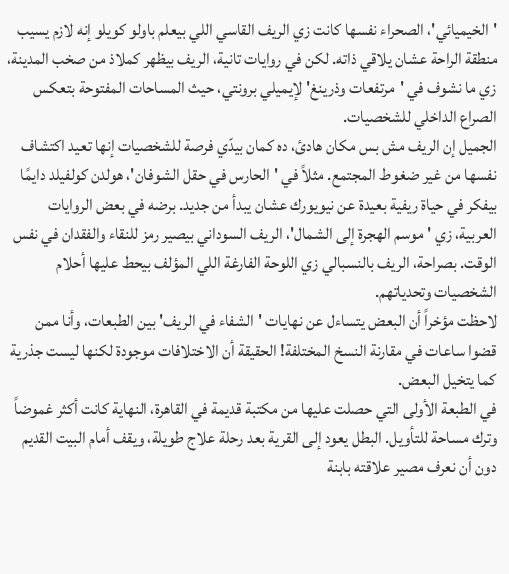'الخيميائي'، الصحراء نفسها كانت زي الريف القاسي اللي بيعلم باولو كويلو إنه لازم يسيب منطقة الراحة عشان يلاقي ذاته. لكن في روايات تانية، الريف بيظهر كملاذ من صخب المدينة، زي ما نشوف في 'مرتفعات وذرينغ' لإيميلي برونتي، حيث المساحات المفتوحة بتعكس الصراع الداخلي للشخصيات.
الجميل إن الريف مش بس مكان هادئ، ده كمان بيدّي فرصة للشخصيات إنها تعيد اكتشاف نفسها من غير ضغوط المجتمع. مثلاً في 'الحارس في حقل الشوفان'، هولدن كولفيلد دايمًا بيفكر في حياة ريفية بعيدة عن نيويورك عشان يبدأ من جديد. برضه في بعض الروايات العربية، زي 'موسم الهجرة إلى الشمال'، الريف السوداني بيصير رمز للنقاء والفقدان في نفس الوقت. بصراحة، الريف بالنسبالي زي اللوحة الفارغة اللي المؤلف بيحط عليها أحلام الشخصيات وتحدياتهم.
لاحظت مؤخراً أن البعض يتساءل عن نهايات 'الشفاء في الريف' بين الطبعات، وأنا ممن قضوا ساعات في مقارنة النسخ المختلفة! الحقيقة أن الاختلافات موجودة لكنها ليست جذرية كما يتخيل البعض.
في الطبعة الأولى التي حصلت عليها من مكتبة قديمة في القاهرة، النهاية كانت أكثر غموضاً وترك مساحة للتأويل. البطل يعود إلى القرية بعد رحلة علاج طويلة، ويقف أمام البيت القديم دون أن نعرف مصير علاقته بابنة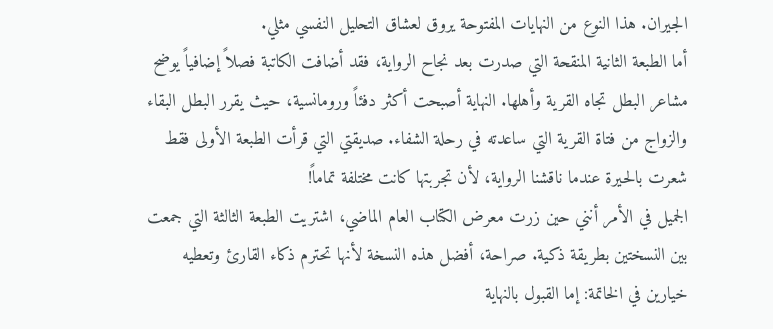الجيران. هذا النوع من النهايات المفتوحة يروق لعشاق التحليل النفسي مثلي.
أما الطبعة الثانية المنقحة التي صدرت بعد نجاح الرواية، فقد أضافت الكاتبة فصلاً إضافياً يوضح مشاعر البطل تجاه القرية وأهلها. النهاية أصبحت أكثر دفئاً ورومانسية، حيث يقرر البطل البقاء والزواج من فتاة القرية التي ساعدته في رحلة الشفاء. صديقتي التي قرأت الطبعة الأولى فقط شعرت بالحيرة عندما ناقشنا الرواية، لأن تجربتها كانت مختلفة تماماً!
الجميل في الأمر أنني حين زرت معرض الكتاب العام الماضي، اشتريت الطبعة الثالثة التي جمعت بين النسختين بطريقة ذكية. صراحة، أفضل هذه النسخة لأنها تحترم ذكاء القارئ وتعطيه خيارين في الخاتمة: إما القبول بالنهاية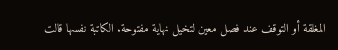المغلقة أو التوقف عند فصل معين لتخيل نهاية مفتوحة. الكاتبة نفسها قالت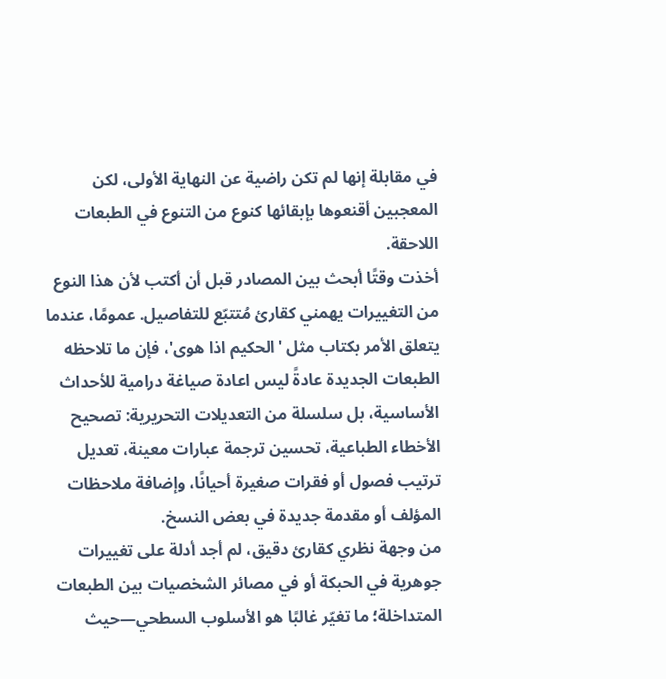في مقابلة إنها لم تكن راضية عن النهاية الأولى، لكن المعجبين أقنعوها بإبقائها كنوع من التنوع في الطبعات اللاحقة.
أخذت وقتًا أبحث بين المصادر قبل أن أكتب لأن هذا النوع من التغييرات يهمني كقارئ مُتتبّع للتفاصيل. عمومًا، عندما يتعلق الأمر بكتاب مثل 'الحكيم اذا هوى'، فإن ما تلاحظه الطبعات الجديدة عادةً ليس اعادة صياغة درامية للأحداث الأساسية، بل سلسلة من التعديلات التحريرية: تصحيح الأخطاء الطباعية، تحسين ترجمة عبارات معينة، تعديل ترتيب فصول أو فقرات صغيرة أحيانًا، وإضافة ملاحظات المؤلف أو مقدمة جديدة في بعض النسخ.
من وجهة نظري كقارئ دقيق، لم أجد أدلة على تغييرات جوهرية في الحبكة أو في مصائر الشخصيات بين الطبعات المتداخلة؛ ما تغيّر غالبًا هو الأسلوب السطحي—حيث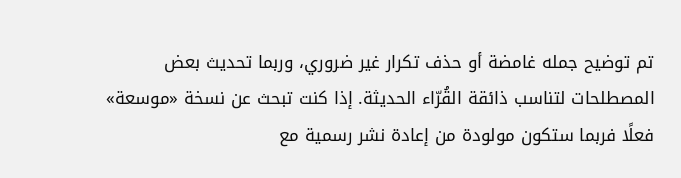تم توضيح جمله غامضة أو حذف تكرار غير ضروري، وربما تحديث بعض المصطلحات لتناسب ذائقة القُرّاء الحديثة. إذا كنت تبحث عن نسخة «موسعة» فعلًا فربما ستكون مولودة من إعادة نشر رسمية مع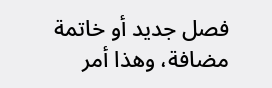فصل جديد أو خاتمة مضافة، وهذا أمر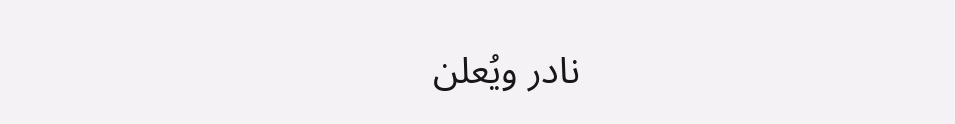نادر ويُعلن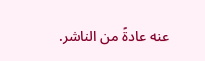عنه عادةً من الناشر.